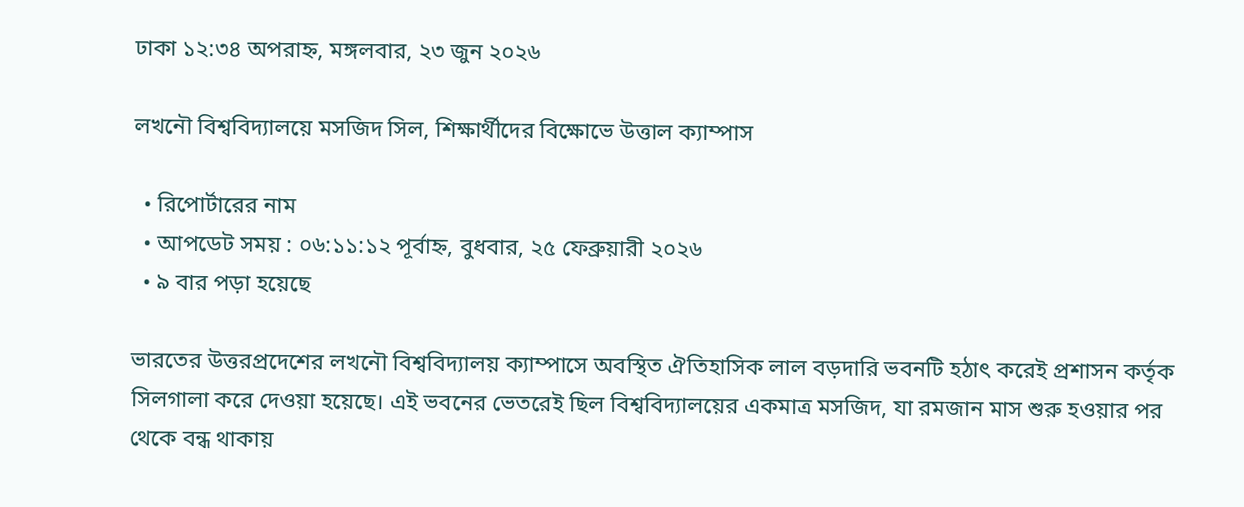ঢাকা ১২:৩৪ অপরাহ্ন, মঙ্গলবার, ২৩ জুন ২০২৬

লখনৌ বিশ্ববিদ্যালয়ে মসজিদ সিল, শিক্ষার্থীদের বিক্ষোভে উত্তাল ক্যাম্পাস

  • রিপোর্টারের নাম
  • আপডেট সময় : ০৬:১১:১২ পূর্বাহ্ন, বুধবার, ২৫ ফেব্রুয়ারী ২০২৬
  • ৯ বার পড়া হয়েছে

ভারতের উত্তরপ্রদেশের লখনৌ বিশ্ববিদ্যালয় ক্যাম্পাসে অবস্থিত ঐতিহাসিক লাল বড়দারি ভবনটি হঠাৎ করেই প্রশাসন কর্তৃক সিলগালা করে দেওয়া হয়েছে। এই ভবনের ভেতরেই ছিল বিশ্ববিদ্যালয়ের একমাত্র মসজিদ, যা রমজান মাস শুরু হওয়ার পর থেকে বন্ধ থাকায়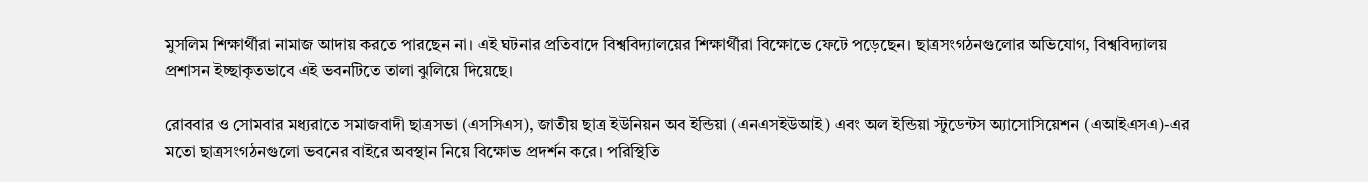মুসলিম শিক্ষার্থীরা নামাজ আদায় করতে পারছেন না। এই ঘটনার প্রতিবাদে বিশ্ববিদ্যালয়ের শিক্ষার্থীরা বিক্ষোভে ফেটে পড়েছেন। ছাত্রসংগঠনগুলোর অভিযোগ, বিশ্ববিদ্যালয় প্রশাসন ইচ্ছাকৃতভাবে এই ভবনটিতে তালা ঝুলিয়ে দিয়েছে।

রোববার ও সোমবার মধ্যরাতে সমাজবাদী ছাত্রসভা (এসসিএস), জাতীয় ছাত্র ইউনিয়ন অব ইন্ডিয়া (এনএসইউআই) এবং অল ইন্ডিয়া স্টুডেন্টস অ্যাসোসিয়েশন (এআইএসএ)-এর মতো ছাত্রসংগঠনগুলো ভবনের বাইরে অবস্থান নিয়ে বিক্ষোভ প্রদর্শন করে। পরিস্থিতি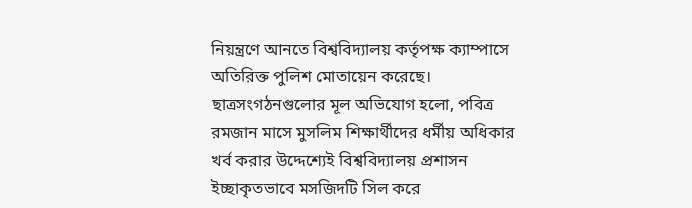নিয়ন্ত্রণে আনতে বিশ্ববিদ্যালয় কর্তৃপক্ষ ক্যাম্পাসে অতিরিক্ত পুলিশ মোতায়েন করেছে। ছাত্রসংগঠনগুলোর মূল অভিযোগ হলো, পবিত্র রমজান মাসে মুসলিম শিক্ষার্থীদের ধর্মীয় অধিকার খর্ব করার উদ্দেশ্যেই বিশ্ববিদ্যালয় প্রশাসন ইচ্ছাকৃতভাবে মসজিদটি সিল করে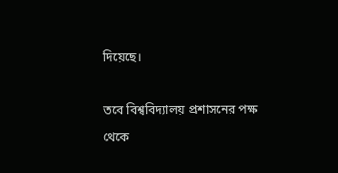দিয়েছে।

তবে বিশ্ববিদ্যালয় প্রশাসনের পক্ষ থেকে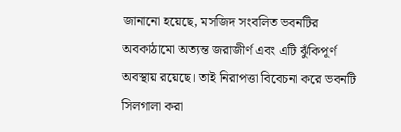জানানো হয়েছে, মসজিদ সংবলিত ভবনটির অবকাঠামো অত্যন্ত জরাজীর্ণ এবং এটি ঝুঁকিপূর্ণ অবস্থায় রয়েছে। তাই নিরাপত্তা বিবেচনা করে ভবনটি সিলগালা করা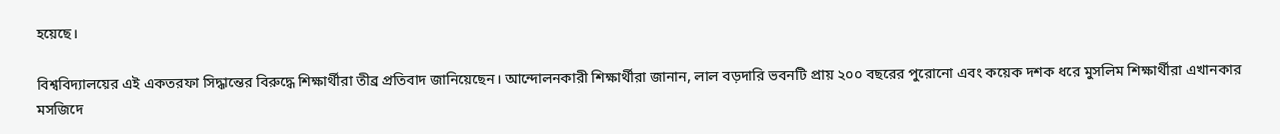হয়েছে।

বিশ্ববিদ্যালয়ের এই একতরফা সিদ্ধান্তের বিরুদ্ধে শিক্ষার্থীরা তীব্র প্রতিবাদ জানিয়েছেন। আন্দোলনকারী শিক্ষার্থীরা জানান, লাল বড়দারি ভবনটি প্রায় ২০০ বছরের পুরোনো এবং কয়েক দশক ধরে মুসলিম শিক্ষার্থীরা এখানকার মসজিদে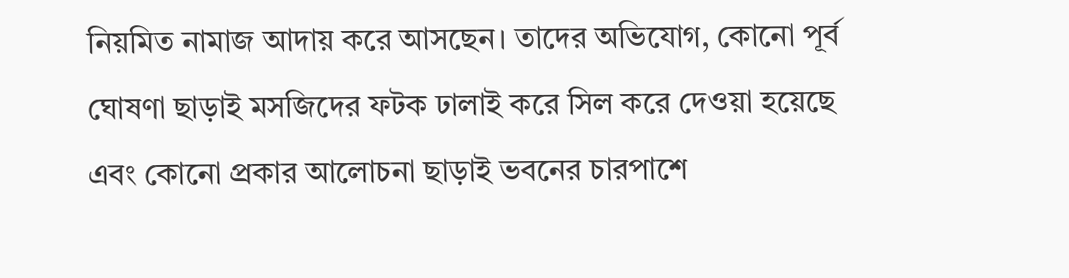নিয়মিত নামাজ আদায় করে আসছেন। তাদের অভিযোগ, কোনো পূর্ব ঘোষণা ছাড়াই মসজিদের ফটক ঢালাই করে সিল করে দেওয়া হয়েছে এবং কোনো প্রকার আলোচনা ছাড়াই ভবনের চারপাশে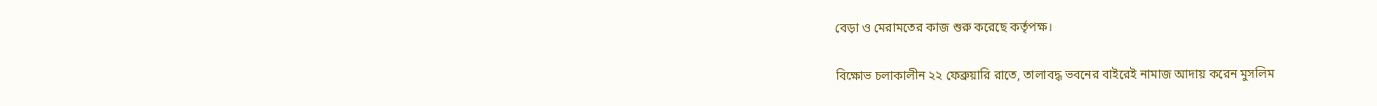বেড়া ও মেরামতের কাজ শুরু করেছে কর্তৃপক্ষ।

বিক্ষোভ চলাকালীন ২২ ফেব্রুয়ারি রাতে, তালাবদ্ধ ভবনের বাইরেই নামাজ আদায় করেন মুসলিম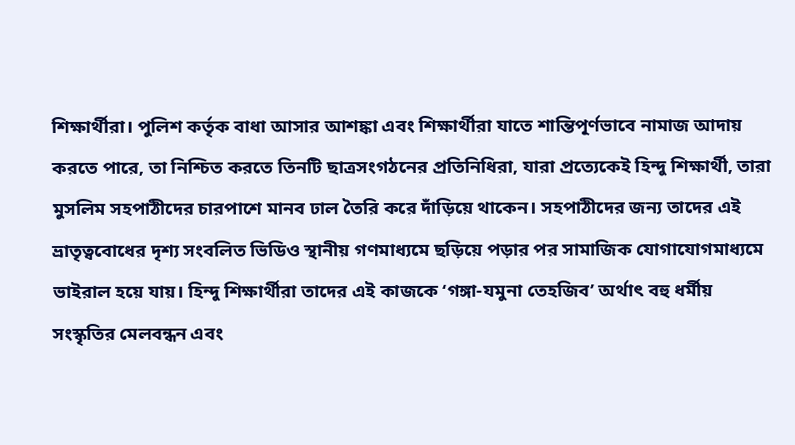শিক্ষার্থীরা। পুলিশ কর্তৃক বাধা আসার আশঙ্কা এবং শিক্ষার্থীরা যাতে শান্তিপূর্ণভাবে নামাজ আদায় করতে পারে, তা নিশ্চিত করতে তিনটি ছাত্রসংগঠনের প্রতিনিধিরা, যারা প্রত্যেকেই হিন্দু শিক্ষার্থী, তারা মুসলিম সহপাঠীদের চারপাশে মানব ঢাল তৈরি করে দাঁড়িয়ে থাকেন। সহপাঠীদের জন্য তাদের এই ভ্রাতৃত্ববোধের দৃশ্য সংবলিত ভিডিও স্থানীয় গণমাধ্যমে ছড়িয়ে পড়ার পর সামাজিক যোগাযোগমাধ্যমে ভাইরাল হয়ে যায়। হিন্দু শিক্ষার্থীরা তাদের এই কাজকে ‘গঙ্গা-যমুনা তেহজিব’ অর্থাৎ বহু ধর্মীয় সংস্কৃতির মেলবন্ধন এবং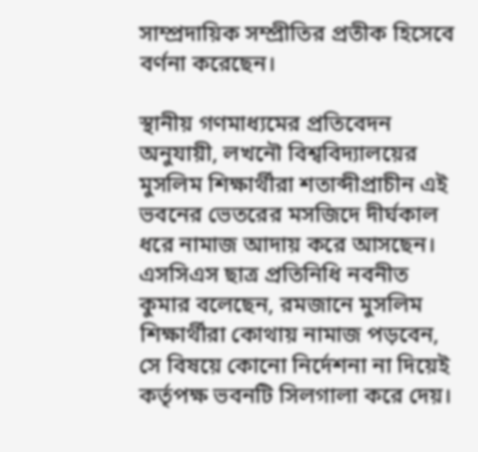সাম্প্রদায়িক সম্প্রীতির প্রতীক হিসেবে বর্ণনা করেছেন।

স্থানীয় গণমাধ্যমের প্রতিবেদন অনুযায়ী, লখনৌ বিশ্ববিদ্যালয়ের মুসলিম শিক্ষার্থীরা শতাব্দীপ্রাচীন এই ভবনের ভেতরের মসজিদে দীর্ঘকাল ধরে নামাজ আদায় করে আসছেন। এসসিএস ছাত্র প্রতিনিধি নবনীত কুমার বলেছেন, রমজানে মুসলিম শিক্ষার্থীরা কোথায় নামাজ পড়বেন, সে বিষয়ে কোনো নির্দেশনা না দিয়েই কর্তৃপক্ষ ভবনটি সিলগালা করে দেয়।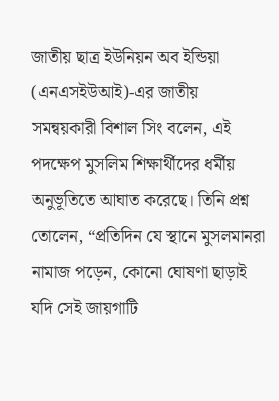জাতীয় ছাত্র ইউনিয়ন অব ইন্ডিয়া (এনএসইউআই)-এর জাতীয় সমন্বয়কারী বিশাল সিং বলেন, এই পদক্ষেপ মুসলিম শিক্ষার্থীদের ধর্মীয় অনুভূতিতে আঘাত করেছে। তিনি প্রশ্ন তোলেন, “প্রতিদিন যে স্থানে মুসলমানরা নামাজ পড়েন, কোনো ঘোষণা ছাড়াই যদি সেই জায়গাটি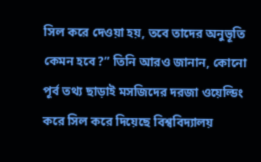সিল করে দেওয়া হয়, তবে তাদের অনুভূতি কেমন হবে?” তিনি আরও জানান, কোনো পূর্ব তথ্য ছাড়াই মসজিদের দরজা ওয়েল্ডিং করে সিল করে দিয়েছে বিশ্ববিদ্যালয়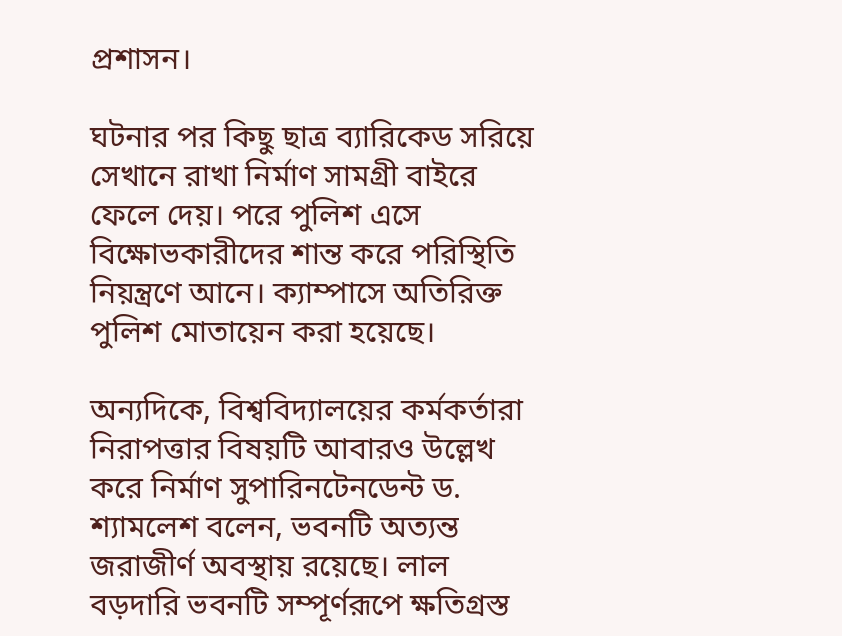প্রশাসন।

ঘটনার পর কিছু ছাত্র ব্যারিকেড সরিয়ে সেখানে রাখা নির্মাণ সামগ্রী বাইরে ফেলে দেয়। পরে পুলিশ এসে বিক্ষোভকারীদের শান্ত করে পরিস্থিতি নিয়ন্ত্রণে আনে। ক্যাম্পাসে অতিরিক্ত পুলিশ মোতায়েন করা হয়েছে।

অন্যদিকে, বিশ্ববিদ্যালয়ের কর্মকর্তারা নিরাপত্তার বিষয়টি আবারও উল্লেখ করে নির্মাণ সুপারিনটেনডেন্ট ড. শ্যামলেশ বলেন, ভবনটি অত্যন্ত জরাজীর্ণ অবস্থায় রয়েছে। লাল বড়দারি ভবনটি সম্পূর্ণরূপে ক্ষতিগ্রস্ত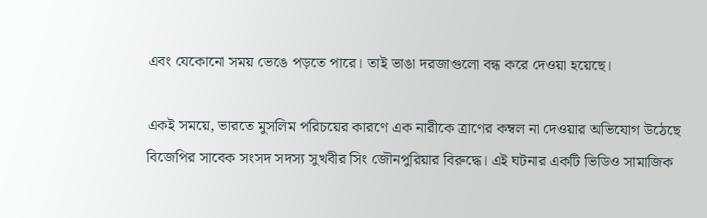এবং যেকোনো সময় ভেঙে পড়তে পারে। তাই ভাঙা দরজাগুলো বন্ধ করে দেওয়া হয়েছে।

একই সময়ে, ভারতে মুসলিম পরিচয়ের কারণে এক নারীকে ত্রাণের কম্বল না দেওয়ার অভিযোগ উঠেছে বিজেপির সাবেক সংসদ সদস্য সুখবীর সিং জৌনপুরিয়ার বিরুদ্ধে। এই ঘটনার একটি ভিডিও সামাজিক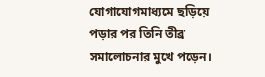যোগাযোগমাধ্যমে ছড়িয়ে পড়ার পর তিনি তীব্র সমালোচনার মুখে পড়েন।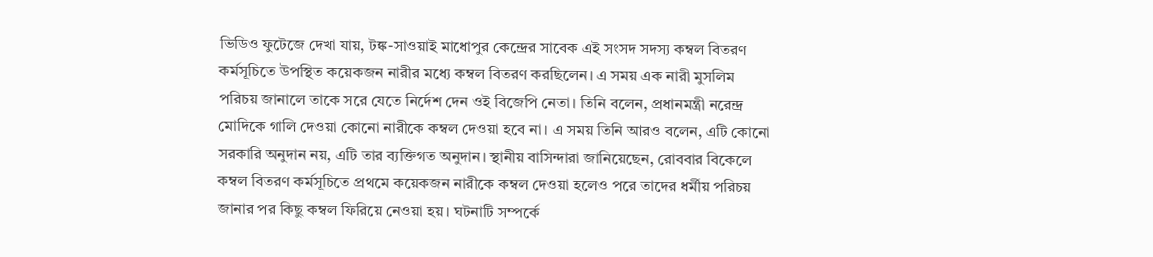ভিডিও ফুটেজে দেখা যায়, টঙ্ক-সাওয়াই মাধোপুর কেন্দ্রের সাবেক এই সংসদ সদস্য কম্বল বিতরণ কর্মসূচিতে উপস্থিত কয়েকজন নারীর মধ্যে কম্বল বিতরণ করছিলেন। এ সময় এক নারী মুসলিম পরিচয় জানালে তাকে সরে যেতে নির্দেশ দেন ওই বিজেপি নেতা। তিনি বলেন, প্রধানমন্ত্রী নরেন্দ্র মোদিকে গালি দেওয়া কোনো নারীকে কম্বল দেওয়া হবে না। এ সময় তিনি আরও বলেন, এটি কোনো সরকারি অনুদান নয়, এটি তার ব্যক্তিগত অনুদান। স্থানীয় বাসিন্দারা জানিয়েছেন, রোববার বিকেলে কম্বল বিতরণ কর্মসূচিতে প্রথমে কয়েকজন নারীকে কম্বল দেওয়া হলেও পরে তাদের ধর্মীয় পরিচয় জানার পর কিছু কম্বল ফিরিয়ে নেওয়া হয়। ঘটনাটি সম্পর্কে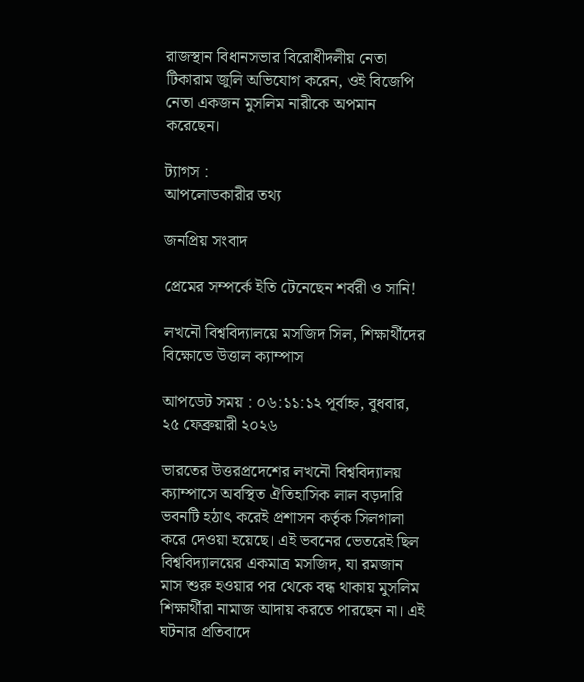রাজস্থান বিধানসভার বিরোধীদলীয় নেতা টিকারাম জুলি অভিযোগ করেন, ওই বিজেপি নেতা একজন মুসলিম নারীকে অপমান করেছেন।

ট্যাগস :
আপলোডকারীর তথ্য

জনপ্রিয় সংবাদ

প্রেমের সম্পর্কে ইতি টেনেছেন শর্বরী ও সানি!

লখনৌ বিশ্ববিদ্যালয়ে মসজিদ সিল, শিক্ষার্থীদের বিক্ষোভে উত্তাল ক্যাম্পাস

আপডেট সময় : ০৬:১১:১২ পূর্বাহ্ন, বুধবার, ২৫ ফেব্রুয়ারী ২০২৬

ভারতের উত্তরপ্রদেশের লখনৌ বিশ্ববিদ্যালয় ক্যাম্পাসে অবস্থিত ঐতিহাসিক লাল বড়দারি ভবনটি হঠাৎ করেই প্রশাসন কর্তৃক সিলগালা করে দেওয়া হয়েছে। এই ভবনের ভেতরেই ছিল বিশ্ববিদ্যালয়ের একমাত্র মসজিদ, যা রমজান মাস শুরু হওয়ার পর থেকে বন্ধ থাকায় মুসলিম শিক্ষার্থীরা নামাজ আদায় করতে পারছেন না। এই ঘটনার প্রতিবাদে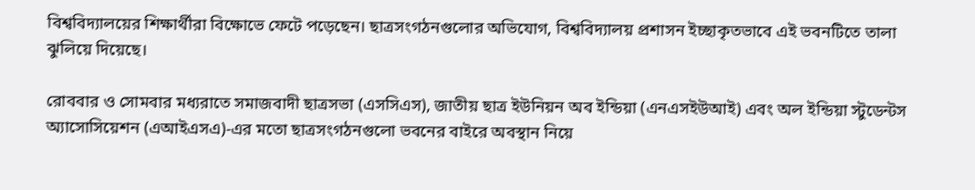বিশ্ববিদ্যালয়ের শিক্ষার্থীরা বিক্ষোভে ফেটে পড়েছেন। ছাত্রসংগঠনগুলোর অভিযোগ, বিশ্ববিদ্যালয় প্রশাসন ইচ্ছাকৃতভাবে এই ভবনটিতে তালা ঝুলিয়ে দিয়েছে।

রোববার ও সোমবার মধ্যরাতে সমাজবাদী ছাত্রসভা (এসসিএস), জাতীয় ছাত্র ইউনিয়ন অব ইন্ডিয়া (এনএসইউআই) এবং অল ইন্ডিয়া স্টুডেন্টস অ্যাসোসিয়েশন (এআইএসএ)-এর মতো ছাত্রসংগঠনগুলো ভবনের বাইরে অবস্থান নিয়ে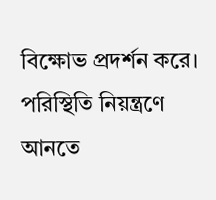বিক্ষোভ প্রদর্শন করে। পরিস্থিতি নিয়ন্ত্রণে আনতে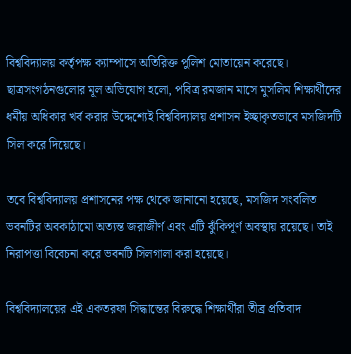বিশ্ববিদ্যালয় কর্তৃপক্ষ ক্যাম্পাসে অতিরিক্ত পুলিশ মোতায়েন করেছে। ছাত্রসংগঠনগুলোর মূল অভিযোগ হলো, পবিত্র রমজান মাসে মুসলিম শিক্ষার্থীদের ধর্মীয় অধিকার খর্ব করার উদ্দেশ্যেই বিশ্ববিদ্যালয় প্রশাসন ইচ্ছাকৃতভাবে মসজিদটি সিল করে দিয়েছে।

তবে বিশ্ববিদ্যালয় প্রশাসনের পক্ষ থেকে জানানো হয়েছে, মসজিদ সংবলিত ভবনটির অবকাঠামো অত্যন্ত জরাজীর্ণ এবং এটি ঝুঁকিপূর্ণ অবস্থায় রয়েছে। তাই নিরাপত্তা বিবেচনা করে ভবনটি সিলগালা করা হয়েছে।

বিশ্ববিদ্যালয়ের এই একতরফা সিদ্ধান্তের বিরুদ্ধে শিক্ষার্থীরা তীব্র প্রতিবাদ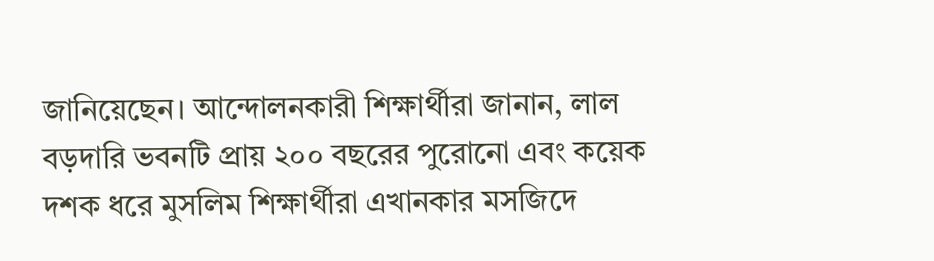জানিয়েছেন। আন্দোলনকারী শিক্ষার্থীরা জানান, লাল বড়দারি ভবনটি প্রায় ২০০ বছরের পুরোনো এবং কয়েক দশক ধরে মুসলিম শিক্ষার্থীরা এখানকার মসজিদে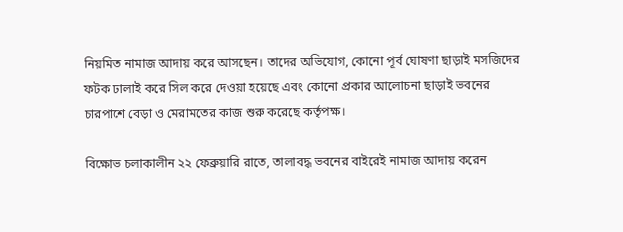নিয়মিত নামাজ আদায় করে আসছেন। তাদের অভিযোগ, কোনো পূর্ব ঘোষণা ছাড়াই মসজিদের ফটক ঢালাই করে সিল করে দেওয়া হয়েছে এবং কোনো প্রকার আলোচনা ছাড়াই ভবনের চারপাশে বেড়া ও মেরামতের কাজ শুরু করেছে কর্তৃপক্ষ।

বিক্ষোভ চলাকালীন ২২ ফেব্রুয়ারি রাতে, তালাবদ্ধ ভবনের বাইরেই নামাজ আদায় করেন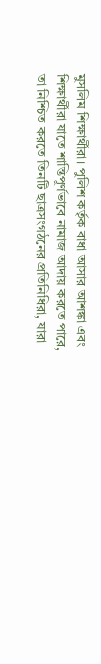মুসলিম শিক্ষার্থীরা। পুলিশ কর্তৃক বাধা আসার আশঙ্কা এবং শিক্ষার্থীরা যাতে শান্তিপূর্ণভাবে নামাজ আদায় করতে পারে, তা নিশ্চিত করতে তিনটি ছাত্রসংগঠনের প্রতিনিধিরা, যারা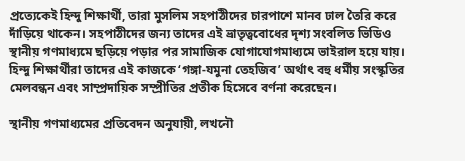প্রত্যেকেই হিন্দু শিক্ষার্থী, তারা মুসলিম সহপাঠীদের চারপাশে মানব ঢাল তৈরি করে দাঁড়িয়ে থাকেন। সহপাঠীদের জন্য তাদের এই ভ্রাতৃত্ববোধের দৃশ্য সংবলিত ভিডিও স্থানীয় গণমাধ্যমে ছড়িয়ে পড়ার পর সামাজিক যোগাযোগমাধ্যমে ভাইরাল হয়ে যায়। হিন্দু শিক্ষার্থীরা তাদের এই কাজকে ‘গঙ্গা-যমুনা তেহজিব’ অর্থাৎ বহু ধর্মীয় সংস্কৃতির মেলবন্ধন এবং সাম্প্রদায়িক সম্প্রীতির প্রতীক হিসেবে বর্ণনা করেছেন।

স্থানীয় গণমাধ্যমের প্রতিবেদন অনুযায়ী, লখনৌ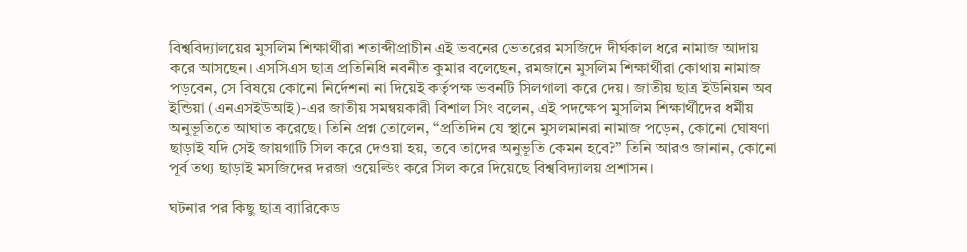বিশ্ববিদ্যালয়ের মুসলিম শিক্ষার্থীরা শতাব্দীপ্রাচীন এই ভবনের ভেতরের মসজিদে দীর্ঘকাল ধরে নামাজ আদায় করে আসছেন। এসসিএস ছাত্র প্রতিনিধি নবনীত কুমার বলেছেন, রমজানে মুসলিম শিক্ষার্থীরা কোথায় নামাজ পড়বেন, সে বিষয়ে কোনো নির্দেশনা না দিয়েই কর্তৃপক্ষ ভবনটি সিলগালা করে দেয়। জাতীয় ছাত্র ইউনিয়ন অব ইন্ডিয়া (এনএসইউআই)-এর জাতীয় সমন্বয়কারী বিশাল সিং বলেন, এই পদক্ষেপ মুসলিম শিক্ষার্থীদের ধর্মীয় অনুভূতিতে আঘাত করেছে। তিনি প্রশ্ন তোলেন, “প্রতিদিন যে স্থানে মুসলমানরা নামাজ পড়েন, কোনো ঘোষণা ছাড়াই যদি সেই জায়গাটি সিল করে দেওয়া হয়, তবে তাদের অনুভূতি কেমন হবে?” তিনি আরও জানান, কোনো পূর্ব তথ্য ছাড়াই মসজিদের দরজা ওয়েল্ডিং করে সিল করে দিয়েছে বিশ্ববিদ্যালয় প্রশাসন।

ঘটনার পর কিছু ছাত্র ব্যারিকেড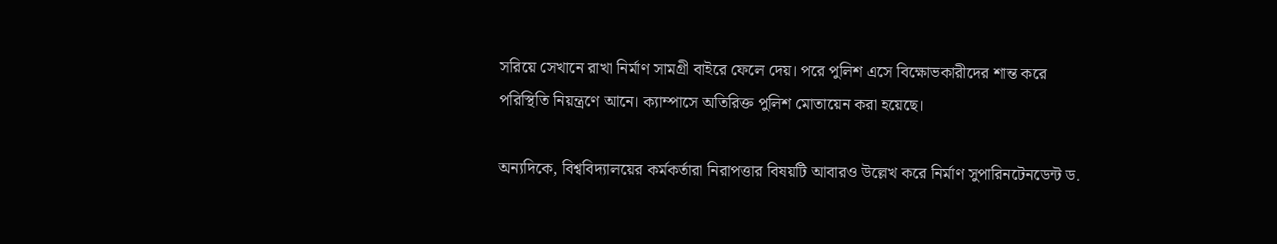সরিয়ে সেখানে রাখা নির্মাণ সামগ্রী বাইরে ফেলে দেয়। পরে পুলিশ এসে বিক্ষোভকারীদের শান্ত করে পরিস্থিতি নিয়ন্ত্রণে আনে। ক্যাম্পাসে অতিরিক্ত পুলিশ মোতায়েন করা হয়েছে।

অন্যদিকে, বিশ্ববিদ্যালয়ের কর্মকর্তারা নিরাপত্তার বিষয়টি আবারও উল্লেখ করে নির্মাণ সুপারিনটেনডেন্ট ড.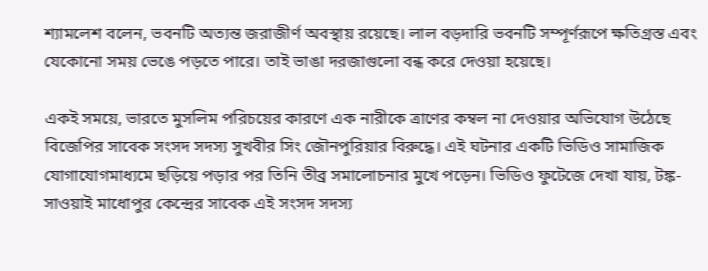শ্যামলেশ বলেন, ভবনটি অত্যন্ত জরাজীর্ণ অবস্থায় রয়েছে। লাল বড়দারি ভবনটি সম্পূর্ণরূপে ক্ষতিগ্রস্ত এবং যেকোনো সময় ভেঙে পড়তে পারে। তাই ভাঙা দরজাগুলো বন্ধ করে দেওয়া হয়েছে।

একই সময়ে, ভারতে মুসলিম পরিচয়ের কারণে এক নারীকে ত্রাণের কম্বল না দেওয়ার অভিযোগ উঠেছে বিজেপির সাবেক সংসদ সদস্য সুখবীর সিং জৌনপুরিয়ার বিরুদ্ধে। এই ঘটনার একটি ভিডিও সামাজিক যোগাযোগমাধ্যমে ছড়িয়ে পড়ার পর তিনি তীব্র সমালোচনার মুখে পড়েন। ভিডিও ফুটেজে দেখা যায়, টঙ্ক-সাওয়াই মাধোপুর কেন্দ্রের সাবেক এই সংসদ সদস্য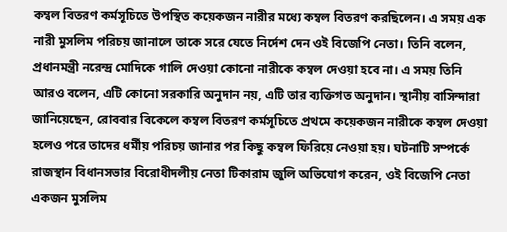কম্বল বিতরণ কর্মসূচিতে উপস্থিত কয়েকজন নারীর মধ্যে কম্বল বিতরণ করছিলেন। এ সময় এক নারী মুসলিম পরিচয় জানালে তাকে সরে যেতে নির্দেশ দেন ওই বিজেপি নেতা। তিনি বলেন, প্রধানমন্ত্রী নরেন্দ্র মোদিকে গালি দেওয়া কোনো নারীকে কম্বল দেওয়া হবে না। এ সময় তিনি আরও বলেন, এটি কোনো সরকারি অনুদান নয়, এটি তার ব্যক্তিগত অনুদান। স্থানীয় বাসিন্দারা জানিয়েছেন, রোববার বিকেলে কম্বল বিতরণ কর্মসূচিতে প্রথমে কয়েকজন নারীকে কম্বল দেওয়া হলেও পরে তাদের ধর্মীয় পরিচয় জানার পর কিছু কম্বল ফিরিয়ে নেওয়া হয়। ঘটনাটি সম্পর্কে রাজস্থান বিধানসভার বিরোধীদলীয় নেতা টিকারাম জুলি অভিযোগ করেন, ওই বিজেপি নেতা একজন মুসলিম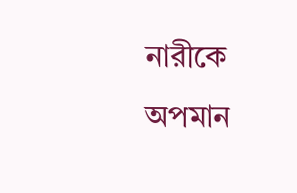নারীকে অপমান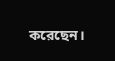করেছেন।